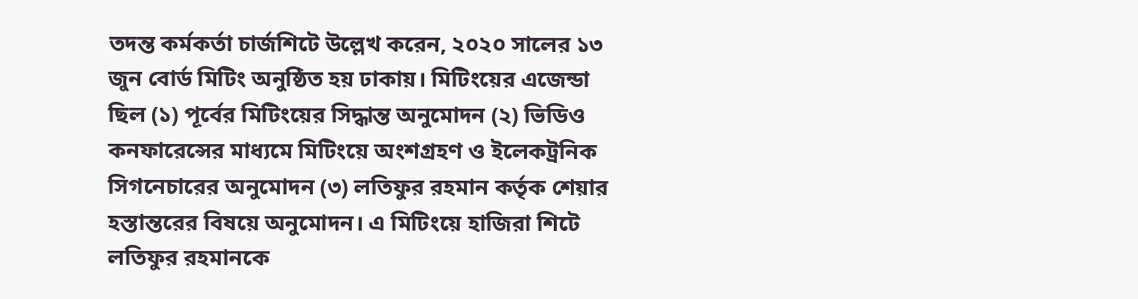তদন্ত কর্মকর্তা চার্জশিটে উল্লেখ করেন, ২০২০ সালের ১৩ জুন বোর্ড মিটিং অনুষ্ঠিত হয় ঢাকায়। মিটিংয়ের এজেন্ডা ছিল (১) পূর্বের মিটিংয়ের সিদ্ধান্ত অনুমোদন (২) ভিডিও কনফারেন্সের মাধ্যমে মিটিংয়ে অংশগ্রহণ ও ইলেকট্রনিক সিগনেচারের অনুমোদন (৩) লতিফুর রহমান কর্তৃক শেয়ার হস্তান্তরের বিষয়ে অনুমোদন। এ মিটিংয়ে হাজিরা শিটে লতিফুর রহমানকে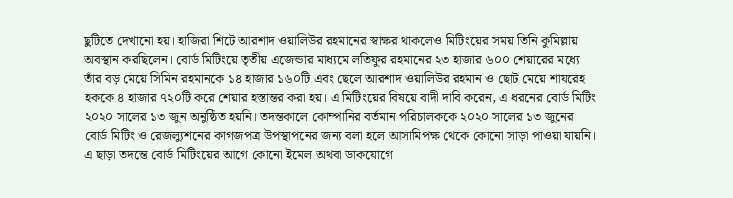ছুটিতে দেখানো হয়। হাজিরা শিটে আরশাদ ওয়ালিউর রহমানের স্বাক্ষর থাকলেও মিটিংয়ের সময় তিনি কুমিল্লায় অবস্থান করছিলেন। বোর্ড মিটিংয়ে তৃতীয় এজেন্ডার মাধ্যমে লতিফুর রহমানের ২৩ হাজার ৬০০ শেয়ারের মধ্যে তাঁর বড় মেয়ে সিমিন রহমানকে ১৪ হাজার ১৬০টি এবং ছেলে আরশাদ ওয়ালিউর রহমান ও ছোট মেয়ে শাযরেহ হককে ৪ হাজার ৭২০টি করে শেয়ার হস্তান্তর করা হয়। এ মিটিংয়ের বিষয়ে বাদী দাবি করেন, এ ধরনের বোর্ড মিটিং ২০২০ সালের ১৩ জুন অনুষ্ঠিত হয়নি। তদন্তকালে কোম্পানির বর্তমান পরিচালককে ২০২০ সালের ১৩ জুনের বোর্ড মিটিং ও রেজল্যুশনের কাগজপত্র উপস্থাপনের জন্য বলা হলে আসামিপক্ষ থেকে কোনো সাড়া পাওয়া যায়নি। এ ছাড়া তদন্তে বোর্ড মিটিংয়ের আগে কোনো ইমেল অথবা ডাকযোগে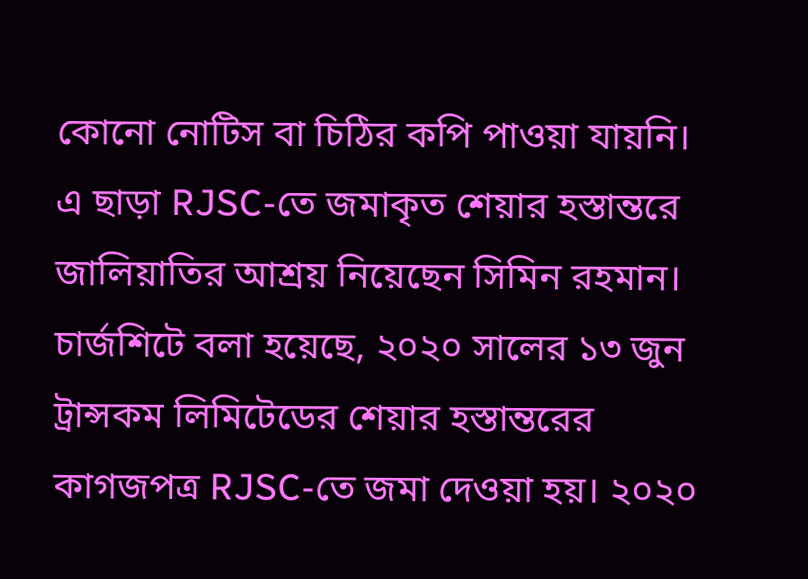কোনো নোটিস বা চিঠির কপি পাওয়া যায়নি।
এ ছাড়া RJSC-তে জমাকৃত শেয়ার হস্তান্তরে জালিয়াতির আশ্রয় নিয়েছেন সিমিন রহমান। চার্জশিটে বলা হয়েছে, ২০২০ সালের ১৩ জুন ট্রান্সকম লিমিটেডের শেয়ার হস্তান্তরের কাগজপত্র RJSC-তে জমা দেওয়া হয়। ২০২০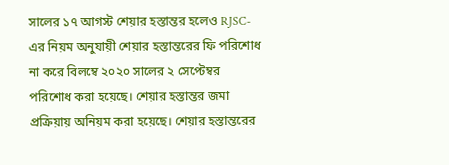সালের ১৭ আগস্ট শেয়ার হস্তান্তর হলেও RJSC-এর নিয়ম অনুযায়ী শেয়ার হস্তান্তরের ফি পরিশোধ না করে বিলম্বে ২০২০ সালের ২ সেপ্টেম্বর পরিশোধ করা হয়েছে। শেয়ার হস্তান্তর জমা প্রক্রিয়ায় অনিয়ম করা হয়েছে। শেয়ার হস্তান্তরের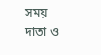সময় দাতা ও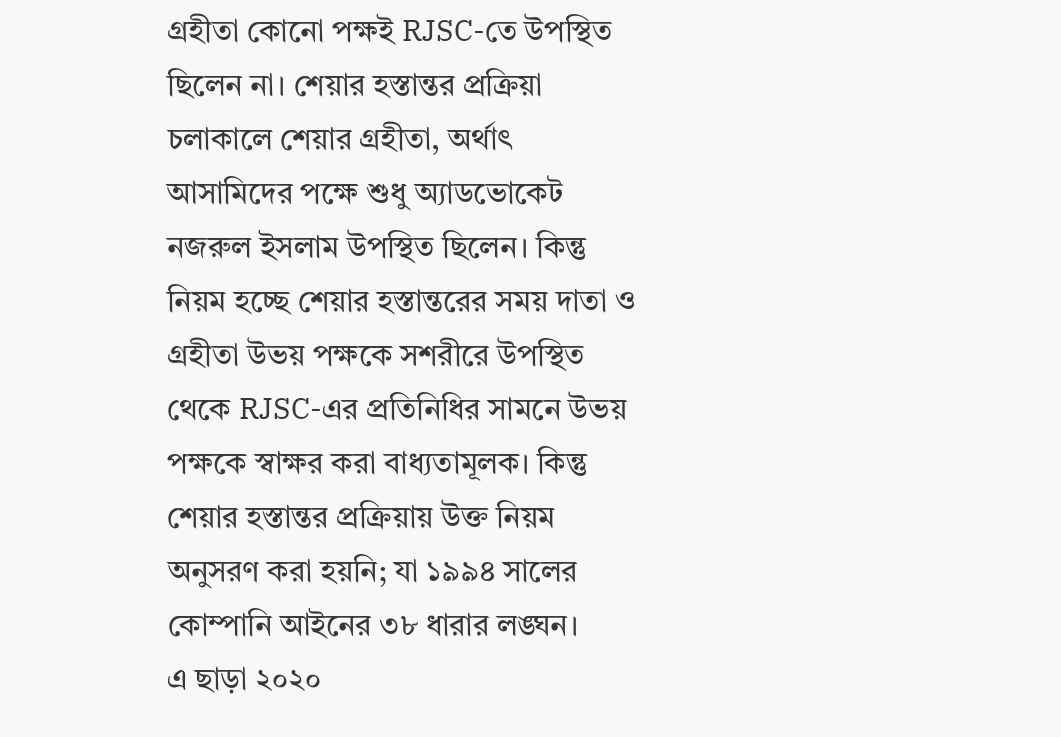গ্রহীতা কোনো পক্ষই RJSC-তে উপস্থিত ছিলেন না। শেয়ার হস্তান্তর প্রক্রিয়া চলাকালে শেয়ার গ্রহীতা, অর্থাৎ আসামিদের পক্ষে শুধু অ্যাডভোকেট নজরুল ইসলাম উপস্থিত ছিলেন। কিন্তু নিয়ম হচ্ছে শেয়ার হস্তান্তরের সময় দাতা ও গ্রহীতা উভয় পক্ষকে সশরীরে উপস্থিত থেকে RJSC-এর প্রতিনিধির সামনে উভয় পক্ষকে স্বাক্ষর করা বাধ্যতামূলক। কিন্তু শেয়ার হস্তান্তর প্রক্রিয়ায় উক্ত নিয়ম অনুসরণ করা হয়নি; যা ১৯৯৪ সালের কোম্পানি আইনের ৩৮ ধারার লঙ্ঘন।
এ ছাড়া ২০২০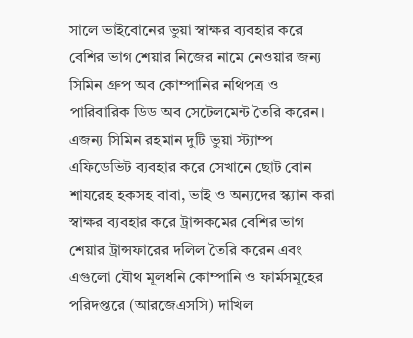সালে ভাইবোনের ভুয়া স্বাক্ষর ব্যবহার করে বেশির ভাগ শেয়ার নিজের নামে নেওয়ার জন্য সিমিন গ্রুপ অব কোম্পানির নথিপত্র ও পারিবারিক ডিড অব সেটেলমেন্ট তৈরি করেন।
এজন্য সিমিন রহমান দুটি ভুয়া স্ট্যাম্প এফিডেভিট ব্যবহার করে সেখানে ছোট বোন শাযরেহ হকসহ বাবা, ভাই ও অন্যদের স্ক্যান করা স্বাক্ষর ব্যবহার করে ট্রান্সকমের বেশির ভাগ শেয়ার ট্রান্সফারের দলিল তৈরি করেন এবং এগুলো যৌথ মূলধনি কোম্পানি ও ফার্মসমূহের পরিদপ্তরে (আরজেএসসি) দাখিল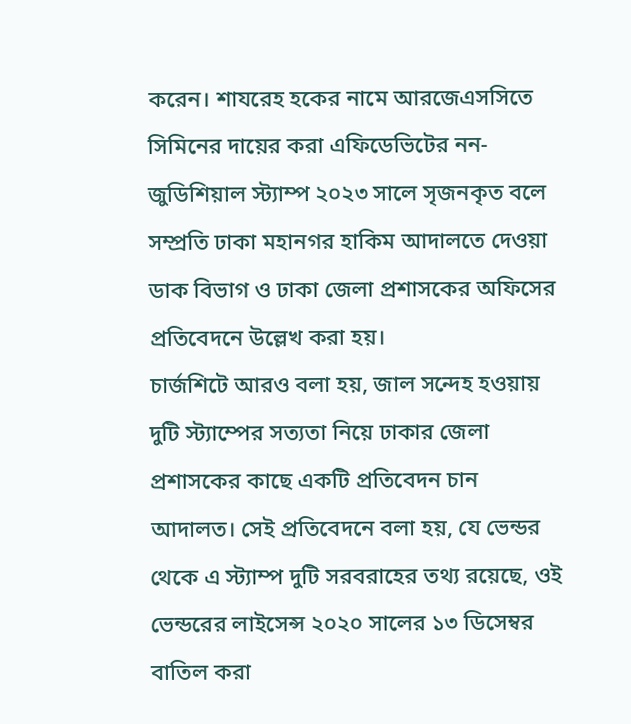করেন। শাযরেহ হকের নামে আরজেএসসিতে সিমিনের দায়ের করা এফিডেভিটের নন-জুডিশিয়াল স্ট্যাম্প ২০২৩ সালে সৃজনকৃত বলে সম্প্রতি ঢাকা মহানগর হাকিম আদালতে দেওয়া ডাক বিভাগ ও ঢাকা জেলা প্রশাসকের অফিসের প্রতিবেদনে উল্লেখ করা হয়।
চার্জশিটে আরও বলা হয়, জাল সন্দেহ হওয়ায় দুটি স্ট্যাম্পের সত্যতা নিয়ে ঢাকার জেলা প্রশাসকের কাছে একটি প্রতিবেদন চান আদালত। সেই প্রতিবেদনে বলা হয়, যে ভেন্ডর থেকে এ স্ট্যাম্প দুটি সরবরাহের তথ্য রয়েছে, ওই ভেন্ডরের লাইসেন্স ২০২০ সালের ১৩ ডিসেম্বর বাতিল করা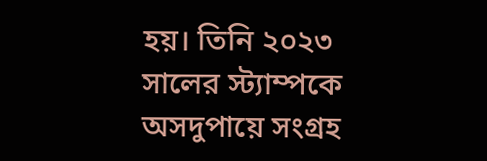হয়। তিনি ২০২৩ সালের স্ট্যাম্পকে অসদুপায়ে সংগ্রহ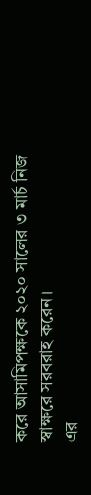করে আসামিপক্ষকে ২০২০ সালের ৩ মার্চ নিজ স্বাক্ষরে সরবরাহ করেন।
এর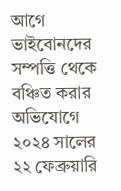আগে ভাইবোনদের সম্পত্তি থেকে বঞ্চিত করার অভিযোগে ২০২৪ সালের ২২ ফেব্রুয়ারি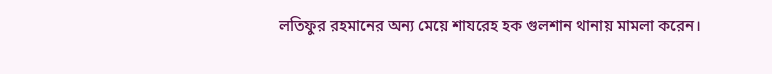লতিফুর রহমানের অন্য মেয়ে শাযরেহ হক গুলশান থানায় মামলা করেন।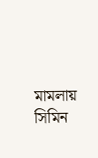মামলায় সিমিন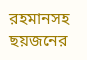রহমানসহ ছয়জনের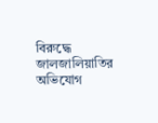বিরুদ্ধে জালজালিয়াতির অভিযোগ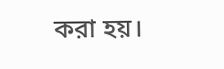করা হয়।